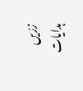زرّیں ہدایات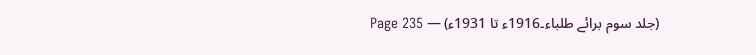(جلد سوم برائے طلباء۔1916ء تا 1931ء) — Page 235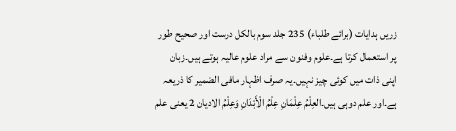زریں ہدایات (برائے طلباء) 235 جلد سوم بالکل درست اور صحیح طور پر استعمال کرتا ہے۔علوم وفنون سے مراد علوم عالیہ ہوتے ہیں۔زبان اپنی ذات میں کوئی چیز نہیں۔یہ صرف اظہار مافی الضمیر کا ذریعہ ہے۔اور علم دوہی ہیں۔العِلْمُ عِلْمَانِ عِلْمُ الْأَبْدَانِ وَعِلْمُ الاديان 2 یعنی علم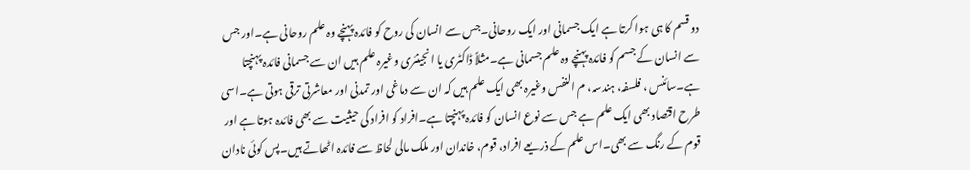دو قسم کا ہی ہوا کرتا ہے ایک جسمانی اور ایک روحانی۔جس سے انسان کی روح کو فائدہ پہنچے وہ علم روحانی ہے۔اور جس سے انسان کے جسم کو فائدہ پہنچے وہ علم جسمانی ہے۔مثلاً ڈاکٹری یا انجینئری وغیرہ علم ہیں ان سے جسمانی فائدہ پہنچتا ہے۔سائنس ، فلسفہ، ہندسہ، م النفس وغیرہ بھی ایک علم ہیں کہ ان سے دماغی اور تمدنی اور معاشرتی ترقی ہوتی ہے۔اسی طرح اقتصاد بھی ایک علم ہے جس سے نوع انسان کو فائدہ پہنچتا ہے۔افراد کو افراد کی حیثیت سے بھی فائدہ ہوتا ہے اور قوم کے رنگ سے بھی۔اس علم کے ذریعے افراد، قوم، خاندان اور ملک مالی لحاظ سے فائدہ اٹھاتے ہیں۔پس کوئی نادان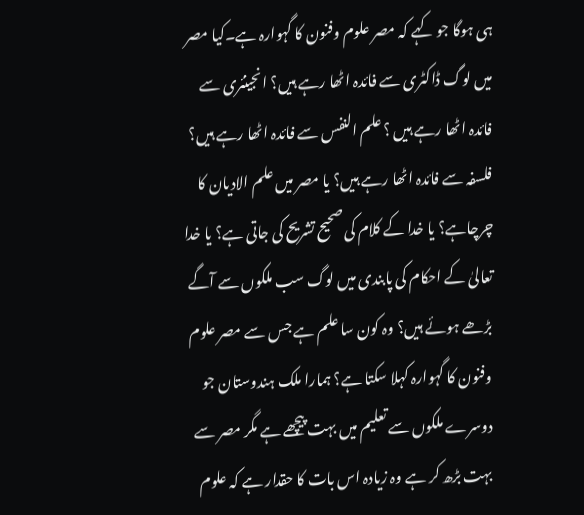ہی ہوگا جو کہے کہ مصر علوم وفنون کا گہوارہ ہے۔کیا مصر میں لوگ ڈاکٹری سے فائدہ اٹھا رہے ہیں؟ انجینئری سے فائدہ اٹھا رہے ہیں ؟ علم النفس سے فائدہ اٹھا رہے ہیں؟ فلسفہ سے فائدہ اٹھا رہے ہیں؟ یا مصر میں علم الادیان کا چرچاہے؟ یا خدا کے کلام کی صحیح تشریح کی جاتی ہے؟ یا خدا تعالیٰ کے احکام کی پابندی میں لوگ سب ملکوں سے آگے بڑھے ہوئے ہیں؟ وہ کون سا علم ہے جس سے مصر علوم وفنون کا گہوارہ کہلا سکتا ہے؟ ہمارا ملک ہندوستان جو دوسرے ملکوں سے تعلیم میں بہت پیچھے ہے مگر مصر سے بہت بڑھ کر ہے وہ زیادہ اس بات کا حقدار ہے کہ علوم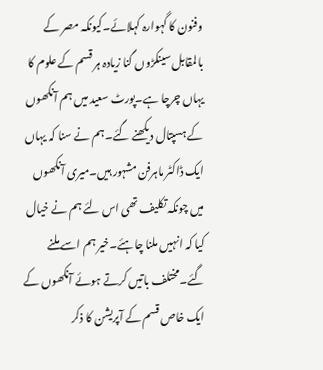وفنون کا گہوارہ کہلائے۔کیونکہ مصر کے بالمقابل سینکڑوں گنا زیادہ ہر قسم کے علوم کا یہاں چرچا ہے۔پورٹ سعید میں ہم آنکھوں کے ہسپتال دیکھنے گئے۔ہم نے سنا کہ یہاں ایک ڈاکٹر ماہرفن مشہور ہیں۔میری آنکھوں میں چونکہ تکلیف تھی اس لئے ہم نے خیال کیا کہ انہیں ملنا چاہئے۔خیر ہم اسے ملنے گئے۔مختلف باتیں کرتے ہوئے آنکھوں کے ایک خاص قسم کے آپریشن کا ذکر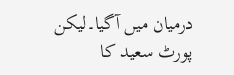درمیان میں آگیا۔لیکن پورٹ سعید کا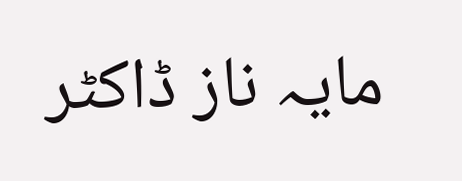مایہ ناز ڈاکٹر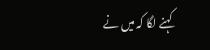کہنے لگا کہ میں نے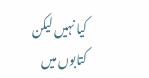کیا نہیں لیکن کتابوں میں